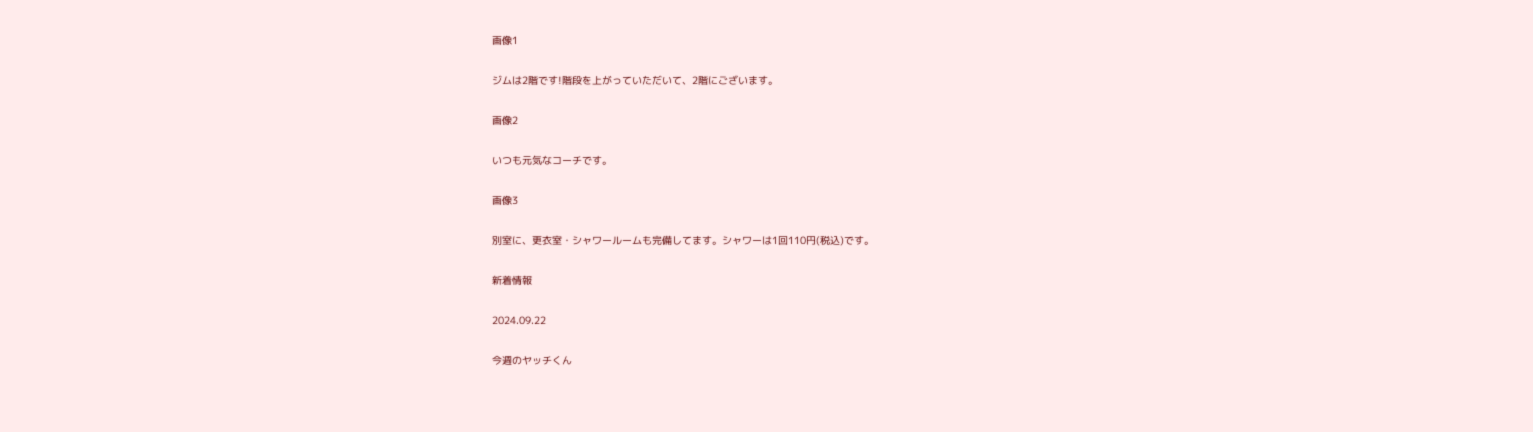画像1

ジムは2階です!階段を上がっていただいて、2階にございます。

画像2

いつも元気なコーチです。

画像3

別室に、更衣室・シャワールームも完備してます。シャワーは1回110円(税込)です。

新着情報

2024.09.22

今週のヤッチくん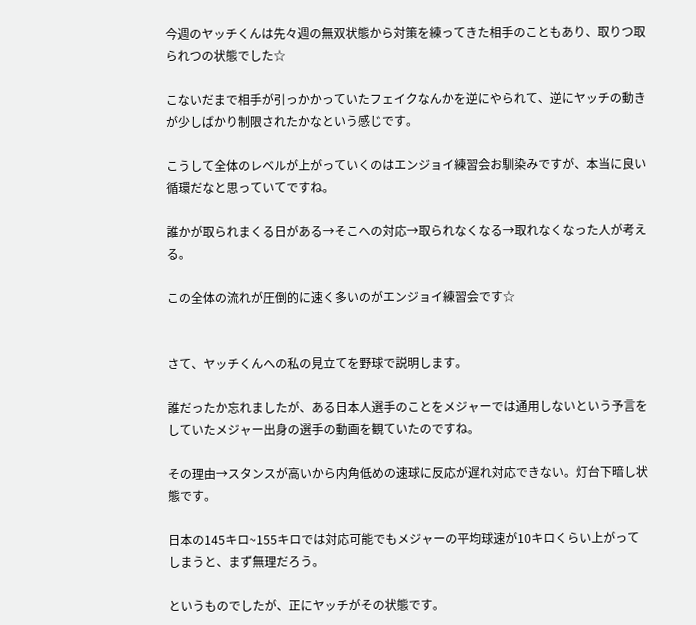今週のヤッチくんは先々週の無双状態から対策を練ってきた相手のこともあり、取りつ取られつの状態でした☆

こないだまで相手が引っかかっていたフェイクなんかを逆にやられて、逆にヤッチの動きが少しばかり制限されたかなという感じです。

こうして全体のレベルが上がっていくのはエンジョイ練習会お馴染みですが、本当に良い循環だなと思っていてですね。

誰かが取られまくる日がある→そこへの対応→取られなくなる→取れなくなった人が考える。

この全体の流れが圧倒的に速く多いのがエンジョイ練習会です☆


さて、ヤッチくんへの私の見立てを野球で説明します。

誰だったか忘れましたが、ある日本人選手のことをメジャーでは通用しないという予言をしていたメジャー出身の選手の動画を観ていたのですね。

その理由→スタンスが高いから内角低めの速球に反応が遅れ対応できない。灯台下暗し状態です。

日本の145キロ~155キロでは対応可能でもメジャーの平均球速が10キロくらい上がってしまうと、まず無理だろう。

というものでしたが、正にヤッチがその状態です。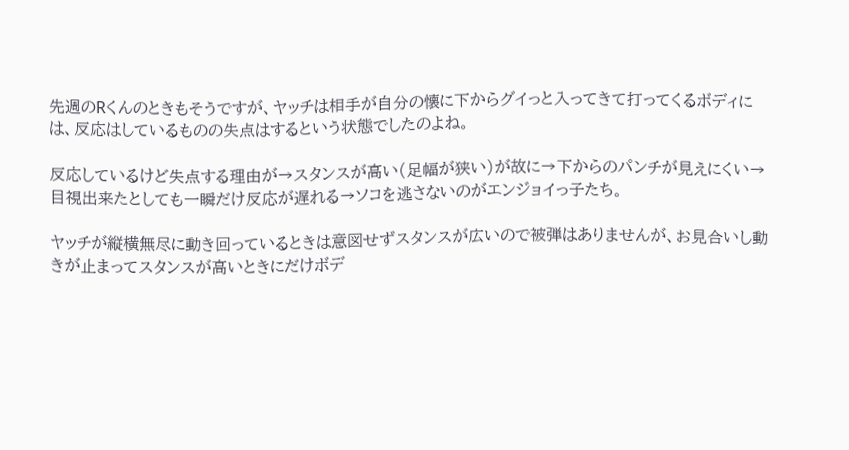先週のRくんのときもそうですが、ヤッチは相手が自分の懐に下からグイっと入ってきて打ってくるボディには、反応はしているものの失点はするという状態でしたのよね。

反応しているけど失点する理由が→スタンスが高い(足幅が狭い)が故に→下からのパンチが見えにくい→目視出来たとしても一瞬だけ反応が遅れる→ソコを逃さないのがエンジョイっ子たち。

ヤッチが縦横無尽に動き回っているときは意図せずスタンスが広いので被弾はありませんが、お見合いし動きが止まってスタンスが高いときにだけボデ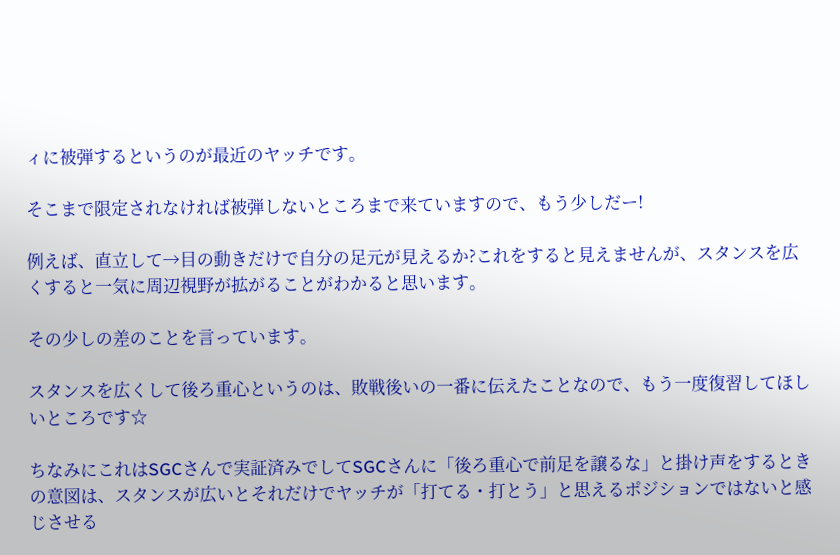ィに被弾するというのが最近のヤッチです。

そこまで限定されなければ被弾しないところまで来ていますので、もう少しだー!

例えば、直立して→目の動きだけで自分の足元が見えるか?これをすると見えませんが、スタンスを広くすると一気に周辺視野が拡がることがわかると思います。

その少しの差のことを言っています。

スタンスを広くして後ろ重心というのは、敗戦後いの一番に伝えたことなので、もう一度復習してほしいところです☆

ちなみにこれはSGCさんで実証済みでしてSGCさんに「後ろ重心で前足を譲るな」と掛け声をするときの意図は、スタンスが広いとそれだけでヤッチが「打てる・打とう」と思えるポジションではないと感じさせる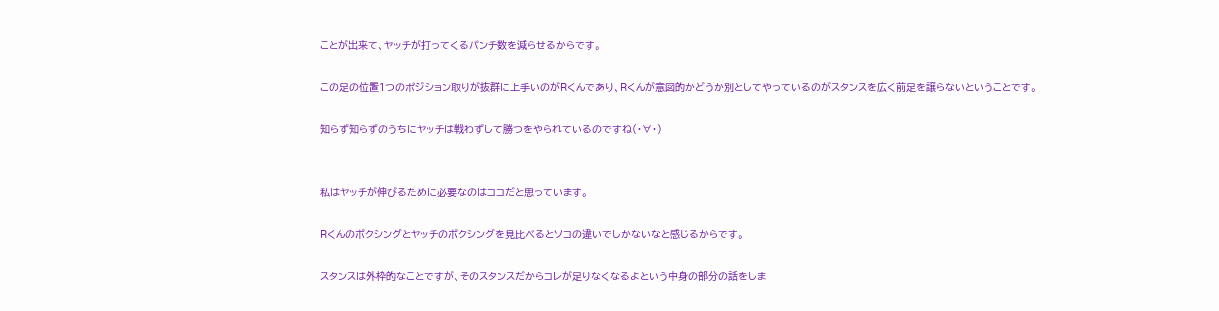ことが出来て、ヤッチが打ってくるパンチ数を減らせるからです。

この足の位置1つのポジション取りが抜群に上手いのがRくんであり、Rくんが意図的かどうか別としてやっているのがスタンスを広く前足を譲らないということです。

知らず知らずのうちにヤッチは戦わずして勝つをやられているのですね(・∀・)


私はヤッチが伸びるために必要なのはココだと思っています。

Rくんのボクシングとヤッチのボクシングを見比べるとソコの違いでしかないなと感じるからです。

スタンスは外枠的なことですが、そのスタンスだからコレが足りなくなるよという中身の部分の話をしま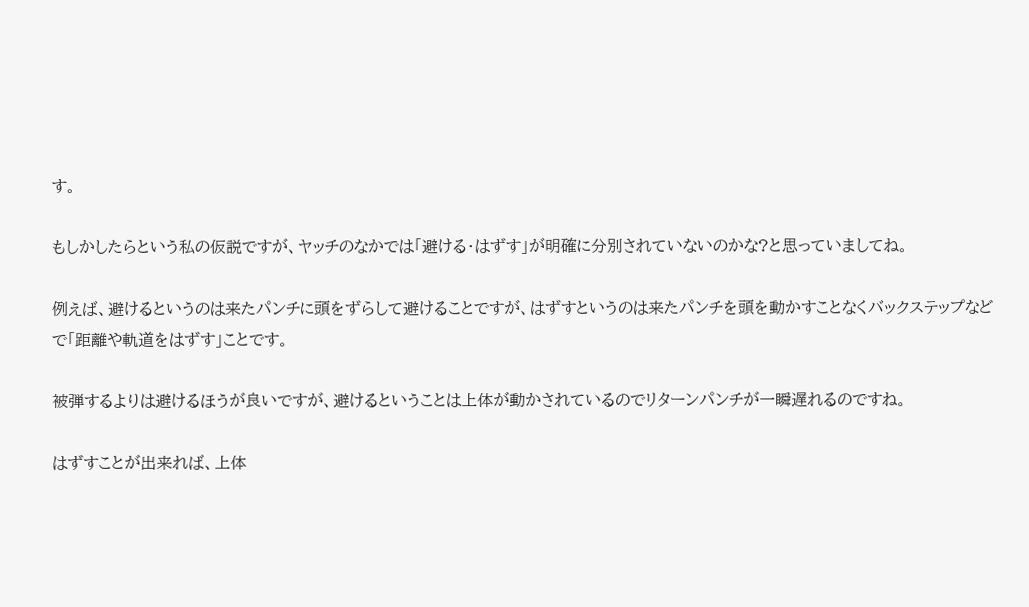す。

もしかしたらという私の仮説ですが、ヤッチのなかでは「避ける・はずす」が明確に分別されていないのかな?と思っていましてね。

例えば、避けるというのは来たパンチに頭をずらして避けることですが、はずすというのは来たパンチを頭を動かすことなくバックステップなどで「距離や軌道をはずす」ことです。

被弾するよりは避けるほうが良いですが、避けるということは上体が動かされているのでリターンパンチが一瞬遅れるのですね。

はずすことが出来れば、上体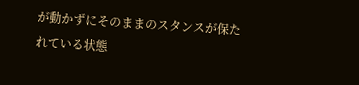が動かずにそのままのスタンスが保たれている状態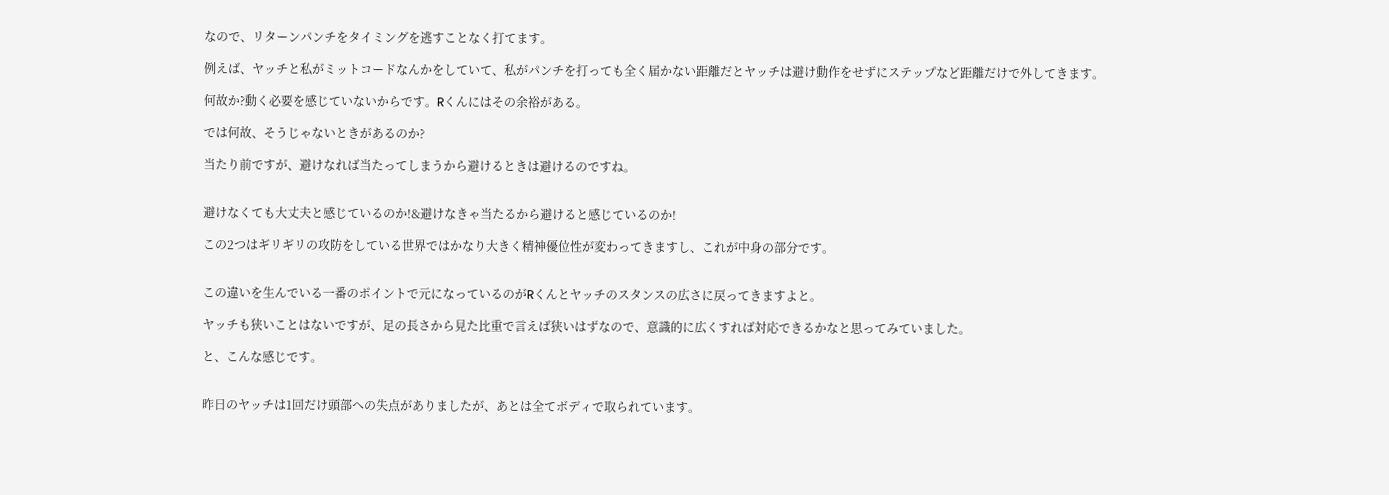なので、リターンパンチをタイミングを逃すことなく打てます。

例えば、ヤッチと私がミットコードなんかをしていて、私がパンチを打っても全く届かない距離だとヤッチは避け動作をせずにステップなど距離だけで外してきます。

何故か?動く必要を感じていないからです。Rくんにはその余裕がある。

では何故、そうじゃないときがあるのか?

当たり前ですが、避けなれば当たってしまうから避けるときは避けるのですね。


避けなくても大丈夫と感じているのか!&避けなきゃ当たるから避けると感じているのか!

この2つはギリギリの攻防をしている世界ではかなり大きく精神優位性が変わってきますし、これが中身の部分です。


この違いを生んでいる一番のポイントで元になっているのがRくんとヤッチのスタンスの広さに戻ってきますよと。

ヤッチも狭いことはないですが、足の長さから見た比重で言えば狭いはずなので、意識的に広くすれば対応できるかなと思ってみていました。

と、こんな感じです。


昨日のヤッチは1回だけ頭部への失点がありましたが、あとは全てボディで取られています。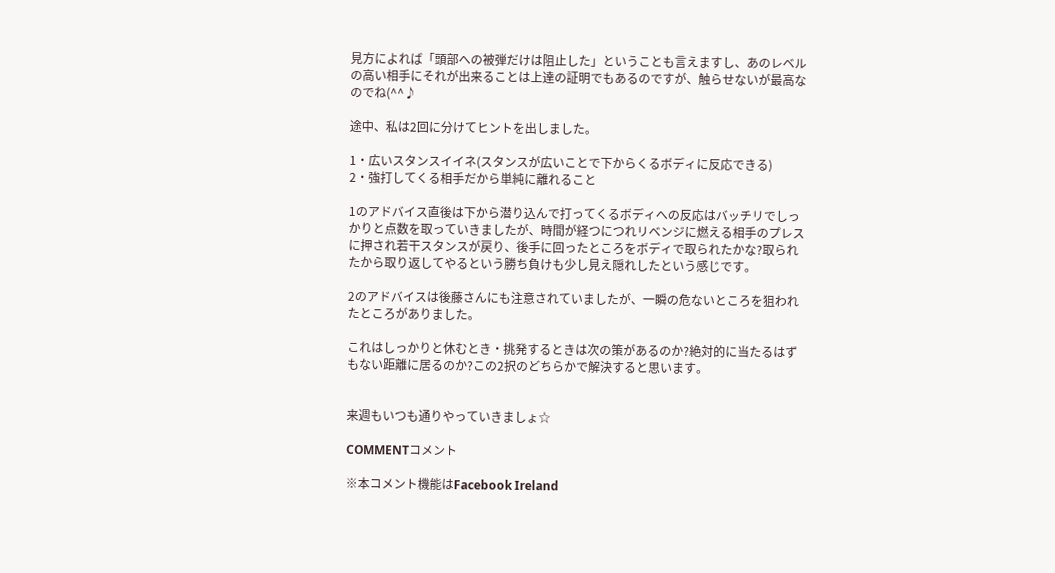見方によれば「頭部への被弾だけは阻止した」ということも言えますし、あのレベルの高い相手にそれが出来ることは上達の証明でもあるのですが、触らせないが最高なのでね(^^♪

途中、私は2回に分けてヒントを出しました。

1・広いスタンスイイネ(スタンスが広いことで下からくるボディに反応できる)
2・強打してくる相手だから単純に離れること

1のアドバイス直後は下から潜り込んで打ってくるボディへの反応はバッチリでしっかりと点数を取っていきましたが、時間が経つにつれリベンジに燃える相手のプレスに押され若干スタンスが戻り、後手に回ったところをボディで取られたかな?取られたから取り返してやるという勝ち負けも少し見え隠れしたという感じです。

2のアドバイスは後藤さんにも注意されていましたが、一瞬の危ないところを狙われたところがありました。

これはしっかりと休むとき・挑発するときは次の策があるのか?絶対的に当たるはずもない距離に居るのか?この2択のどちらかで解決すると思います。


来週もいつも通りやっていきましょ☆

COMMENTコメント

※本コメント機能はFacebook Ireland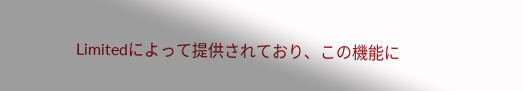Limitedによって提供されており、この機能に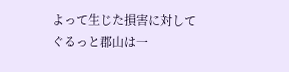よって生じた損害に対してぐるっと郡山は一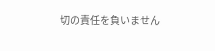切の責任を負いません